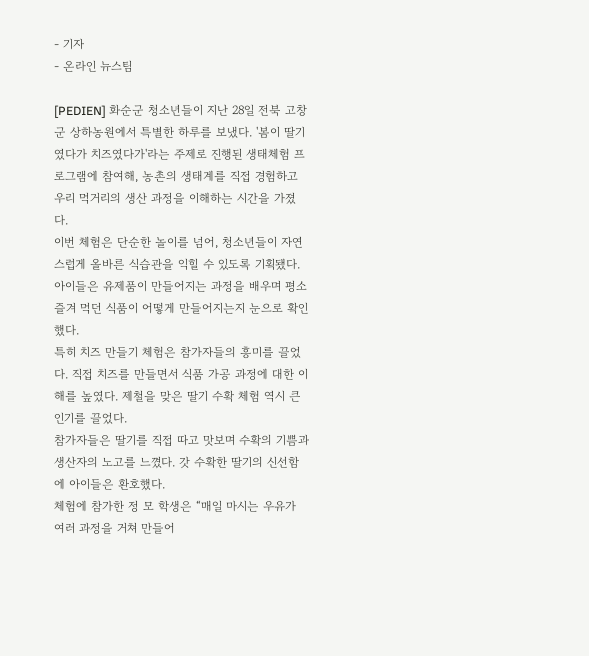- 기자
- 온라인 뉴스팀

[PEDIEN] 화순군 청소년들이 지난 28일 전북 고창군 상하농원에서 특별한 하루를 보냈다. '봄이 딸기였다가 치즈였다가'라는 주제로 진행된 생태체험 프로그램에 참여해, 농촌의 생태계를 직접 경험하고 우리 먹거리의 생산 과정을 이해하는 시간을 가졌다.
이번 체험은 단순한 놀이를 넘어, 청소년들이 자연스럽게 올바른 식습관을 익힐 수 있도록 기획됐다. 아이들은 유제품이 만들어지는 과정을 배우며 평소 즐겨 먹던 식품이 어떻게 만들어지는지 눈으로 확인했다.
특히 치즈 만들기 체험은 참가자들의 흥미를 끌었다. 직접 치즈를 만들면서 식품 가공 과정에 대한 이해를 높였다. 제철을 맞은 딸기 수확 체험 역시 큰 인기를 끌었다.
참가자들은 딸기를 직접 따고 맛보며 수확의 기쁨과 생산자의 노고를 느꼈다. 갓 수확한 딸기의 신선함에 아이들은 환호했다.
체험에 참가한 정 모 학생은 “매일 마시는 우유가 여러 과정을 거쳐 만들어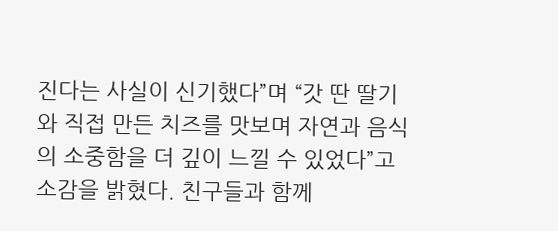진다는 사실이 신기했다”며 “갓 딴 딸기와 직접 만든 치즈를 맛보며 자연과 음식의 소중함을 더 깊이 느낄 수 있었다”고 소감을 밝혔다. 친구들과 함께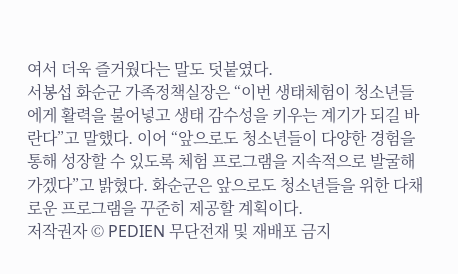여서 더욱 즐거웠다는 말도 덧붙였다.
서봉섭 화순군 가족정책실장은 “이번 생태체험이 청소년들에게 활력을 불어넣고 생태 감수성을 키우는 계기가 되길 바란다”고 말했다. 이어 “앞으로도 청소년들이 다양한 경험을 통해 성장할 수 있도록 체험 프로그램을 지속적으로 발굴해 가겠다”고 밝혔다. 화순군은 앞으로도 청소년들을 위한 다채로운 프로그램을 꾸준히 제공할 계획이다.
저작권자 © PEDIEN 무단전재 및 재배포 금지